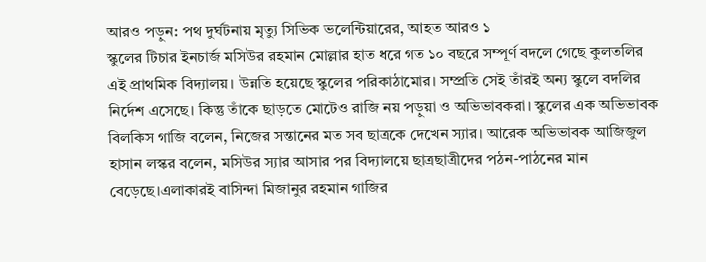আরও পড়ুন: পথ দুর্ঘটনায় মৃত্যু সিভিক ভলেন্টিয়ারের, আহত আরও ১
স্কুলের টিচার ইনচার্জ মসিউর রহমান মোল্লার হাত ধরে গত ১০ বছরে সম্পূর্ণ বদলে গেছে কুলতলির এই প্রাথমিক বিদ্যালয়। উন্নতি হয়েছে স্কুলের পরিকাঠামোর। সম্প্রতি সেই তাঁরই অন্য স্কুলে বদলির নির্দেশ এসেছে। কিন্তু তাঁকে ছাড়তে মোটেও রাজি নয় পড়ুয়া ও অভিভাবকরা। স্কুলের এক অভিভাবক বিলকিস গাজি বলেন, নিজের সন্তানের মত সব ছাত্রকে দেখেন স্যার। আরেক অভিভাবক আজিজুল হাসান লস্কর বলেন, মসিউর স্যার আসার পর বিদ্যালয়ে ছাত্রছাত্রীদের পঠন-পাঠনের মান বেড়েছে।এলাকারই বাসিন্দা মিজানুর রহমান গাজির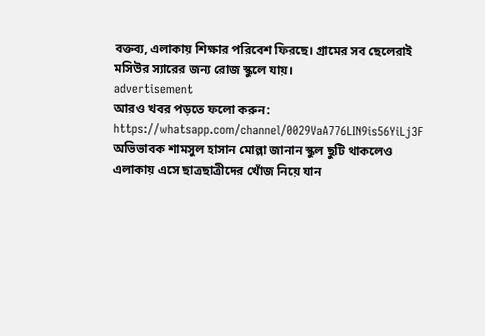বক্তব্য, এলাকায় শিক্ষার পরিবেশ ফিরছে। গ্রামের সব ছেলেরাই মসিউর স্যারের জন্য রোজ স্কুলে যায়।
advertisement
আরও খবর পড়তে ফলো করুন:
https://whatsapp.com/channel/0029VaA776LIN9is56YiLj3F
অভিভাবক শামসুল হাসান মোল্লা জানান স্কুল ছুটি থাকলেও এলাকায় এসে ছাত্রছাত্রীদের খোঁজ নিয়ে যান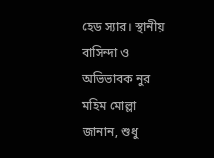হেড স্যার। স্থানীয় বাসিন্দা ও অভিভাবক নুর মহিম মোল্লা জানান, শুধু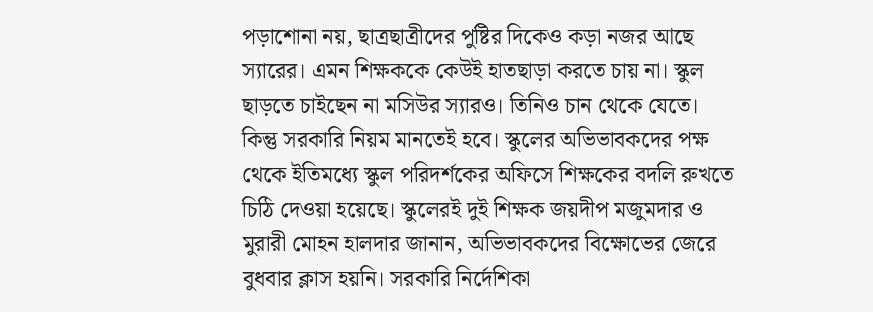পড়াশোনা নয়, ছাত্রছাত্রীদের পুষ্টির দিকেও কড়া নজর আছে স্যারের। এমন শিক্ষককে কেউই হাতছাড়া করতে চায় না। স্কুল ছাড়তে চাইছেন না মসিউর স্যারও। তিনিও চান থেকে যেতে। কিন্তু সরকারি নিয়ম মানতেই হবে। স্কুলের অভিভাবকদের পক্ষ থেকে ইতিমধ্যে স্কুল পরিদর্শকের অফিসে শিক্ষকের বদলি রুখতে চিঠি দেওয়া হয়েছে। স্কুলেরই দুই শিক্ষক জয়দীপ মজুমদার ও মুরারী মোহন হালদার জানান, অভিভাবকদের বিক্ষোভের জেরে বুধবার ক্লাস হয়নি। সরকারি নির্দেশিকা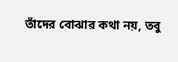তাঁদের বোঝার কথা নয়, তবু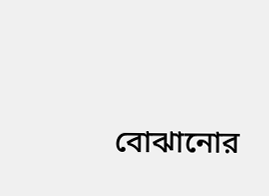বোঝানোর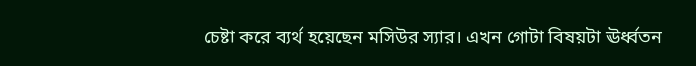চেষ্টা করে ব্যর্থ হয়েছেন মসিউর স্যার। এখন গোটা বিষয়টা ঊর্ধ্বতন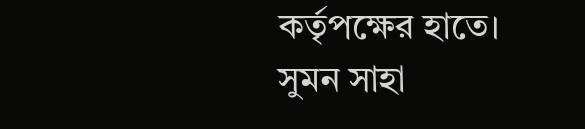কর্তৃপক্ষের হাতে।
সুমন সাহা